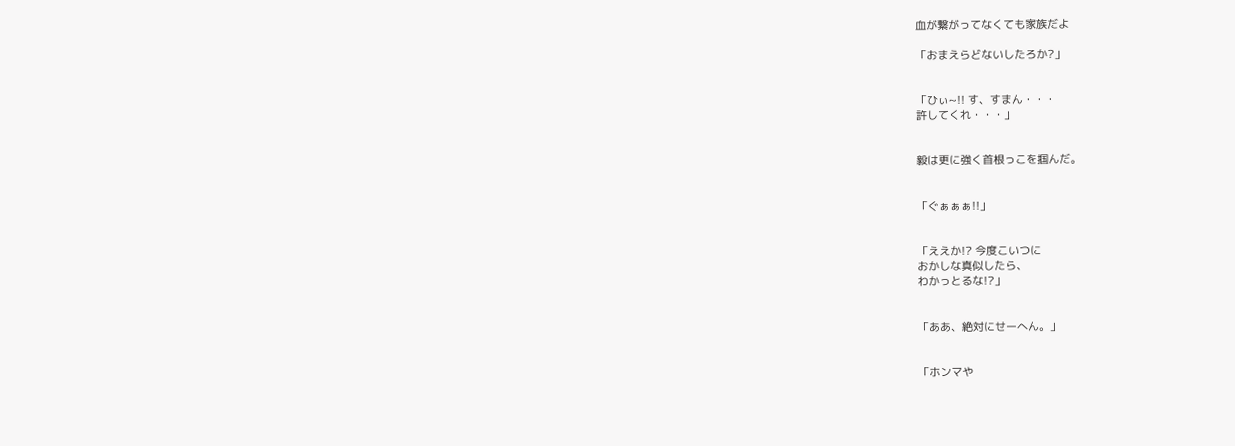血が繋がってなくても家族だよ

「おまえらどないしたろか?」


「ひぃ~!! す、すまん・・・
許してくれ・・・」


毅は更に強く首根っこを掴んだ。


「ぐぁぁぁ!!」


「ええか!? 今度こいつに
おかしな真似したら、
わかっとるな!?」


「ああ、絶対にせーへん。」


「ホンマや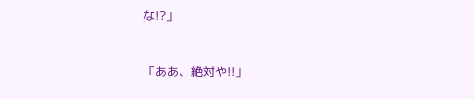な!?」


「ああ、絶対や!!」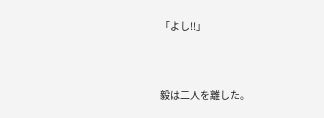「よし!!」


毅は二人を離した。